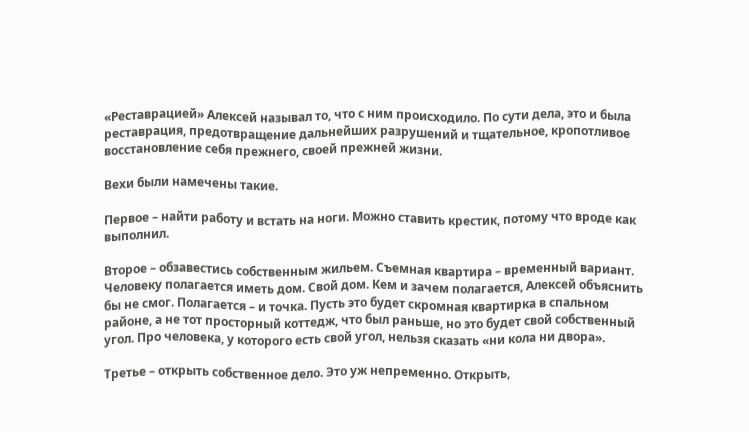«Реставрацией» Алексей называл то, что с ним происходило. По сути дела, это и была реставрация, предотвращение дальнейших разрушений и тщательное, кропотливое восстановление себя прежнего, своей прежней жизни.

Вехи были намечены такие.

Первое – найти работу и встать на ноги. Можно ставить крестик, потому что вроде как выполнил.

Второе – обзавестись собственным жильем. Съемная квартира – временный вариант. Человеку полагается иметь дом. Свой дом. Кем и зачем полагается, Алексей объяснить бы не смог. Полагается – и точка. Пусть это будет скромная квартирка в спальном районе, а не тот просторный коттедж, что был раньше, но это будет свой собственный угол. Про человека, у которого есть свой угол, нельзя сказать «ни кола ни двора».

Третье – открыть собственное дело. Это уж непременно. Открыть,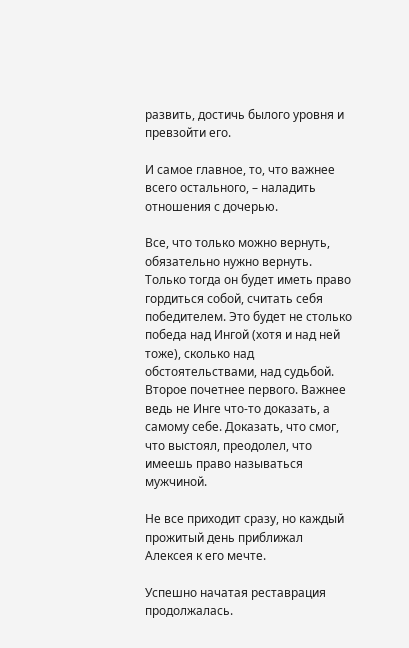развить, достичь былого уровня и превзойти его.

И самое главное, то, что важнее всего остального, – наладить отношения с дочерью.

Все, что только можно вернуть, обязательно нужно вернуть. Только тогда он будет иметь право гордиться собой, считать себя победителем. Это будет не столько победа над Ингой (хотя и над ней тоже), сколько над обстоятельствами, над судьбой. Второе почетнее первого. Важнее ведь не Инге что-то доказать, а самому себе. Доказать, что смог, что выстоял, преодолел, что имеешь право называться мужчиной.

Не все приходит сразу, но каждый прожитый день приближал Алексея к его мечте.

Успешно начатая реставрация продолжалась.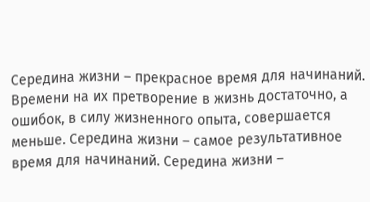Середина жизни – прекрасное время для начинаний. Времени на их претворение в жизнь достаточно, а ошибок, в силу жизненного опыта, совершается меньше. Середина жизни – самое результативное время для начинаний. Середина жизни –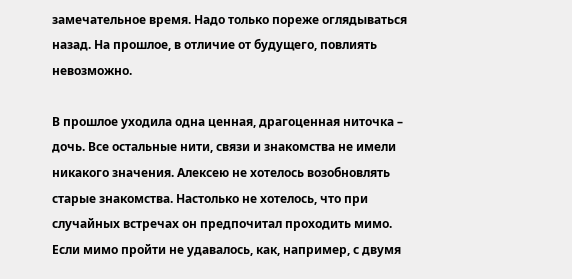замечательное время. Надо только пореже оглядываться назад. На прошлое, в отличие от будущего, повлиять невозможно.

В прошлое уходила одна ценная, драгоценная ниточка – дочь. Все остальные нити, связи и знакомства не имели никакого значения. Алексею не хотелось возобновлять старые знакомства. Настолько не хотелось, что при случайных встречах он предпочитал проходить мимо. Если мимо пройти не удавалось, как, например, с двумя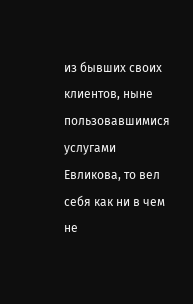из бывших своих клиентов, ныне пользовавшимися услугами Евликова, то вел себя как ни в чем не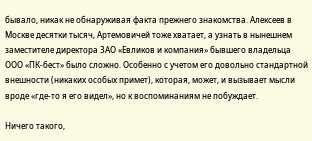бывало, никак не обнаруживая факта прежнего знакомства. Алексеев в Москве десятки тысяч, Артемовичей тоже хватает, а узнать в нынешнем заместителе директора ЗАО «Евликов и компания» бывшего владельца ООО «ПК-бест» было сложно. Особенно с учетом его довольно стандартной внешности (никаких особых примет), которая, может, и вызывает мысли вроде «где-то я его видел», но к воспоминаниям не побуждает.

Ничего такого,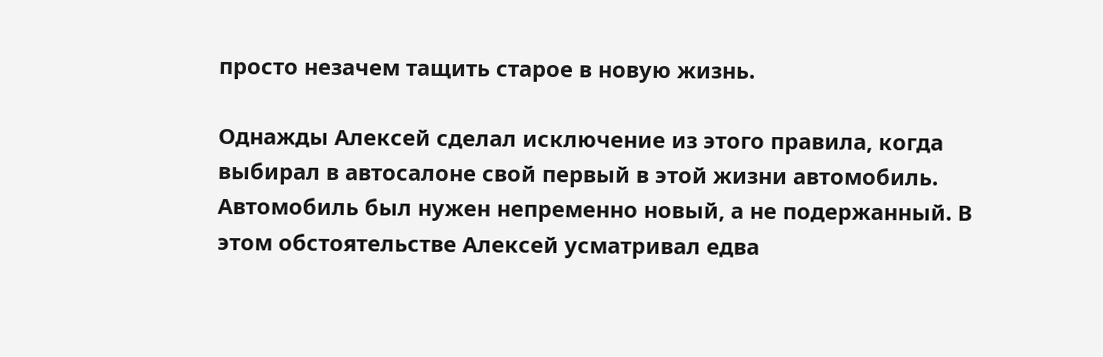просто незачем тащить старое в новую жизнь.

Однажды Алексей сделал исключение из этого правила, когда выбирал в автосалоне свой первый в этой жизни автомобиль. Автомобиль был нужен непременно новый, а не подержанный. В этом обстоятельстве Алексей усматривал едва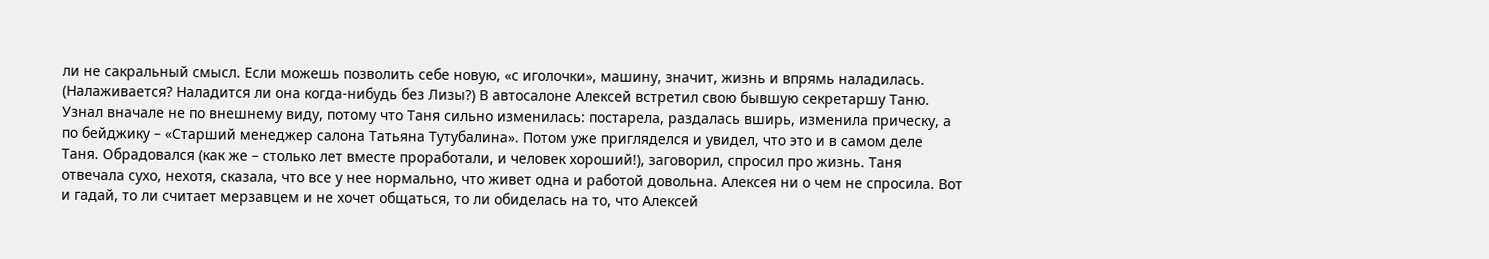ли не сакральный смысл. Если можешь позволить себе новую, «с иголочки», машину, значит, жизнь и впрямь наладилась. (Налаживается? Наладится ли она когда-нибудь без Лизы?) В автосалоне Алексей встретил свою бывшую секретаршу Таню. Узнал вначале не по внешнему виду, потому что Таня сильно изменилась: постарела, раздалась вширь, изменила прическу, а по бейджику – «Старший менеджер салона Татьяна Тутубалина». Потом уже пригляделся и увидел, что это и в самом деле Таня. Обрадовался (как же – столько лет вместе проработали, и человек хороший!), заговорил, спросил про жизнь. Таня отвечала сухо, нехотя, сказала, что все у нее нормально, что живет одна и работой довольна. Алексея ни о чем не спросила. Вот и гадай, то ли считает мерзавцем и не хочет общаться, то ли обиделась на то, что Алексей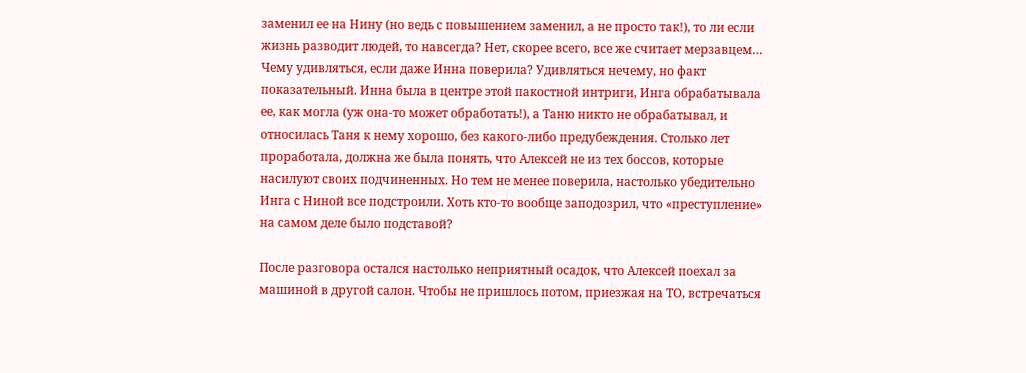заменил ее на Нину (но ведь с повышением заменил, а не просто так!), то ли если жизнь разводит людей, то навсегда? Нет, скорее всего, все же считает мерзавцем… Чему удивляться, если даже Инна поверила? Удивляться нечему, но факт показательный. Инна была в центре этой пакостной интриги, Инга обрабатывала ее, как могла (уж она-то может обработать!), а Таню никто не обрабатывал, и относилась Таня к нему хорошо, без какого-либо предубеждения. Столько лет проработала, должна же была понять, что Алексей не из тех боссов, которые насилуют своих подчиненных. Но тем не менее поверила, настолько убедительно Инга с Ниной все подстроили. Хоть кто-то вообще заподозрил, что «преступление» на самом деле было подставой?

После разговора остался настолько неприятный осадок, что Алексей поехал за машиной в другой салон. Чтобы не пришлось потом, приезжая на ТО, встречаться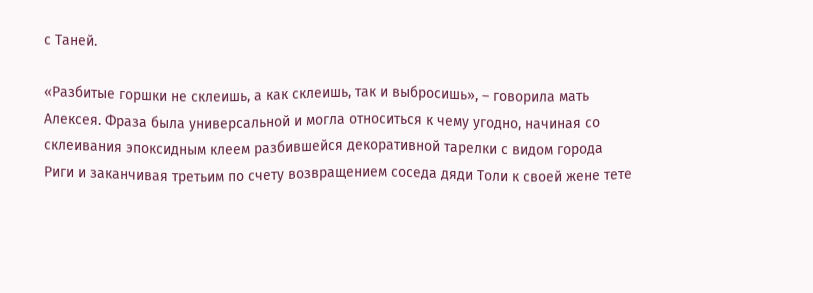с Таней.

«Разбитые горшки не склеишь, а как склеишь, так и выбросишь», – говорила мать Алексея. Фраза была универсальной и могла относиться к чему угодно, начиная со склеивания эпоксидным клеем разбившейся декоративной тарелки с видом города Риги и заканчивая третьим по счету возвращением соседа дяди Толи к своей жене тете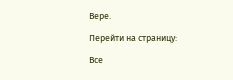Вере.

Перейти на страницу:

Все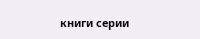книги серии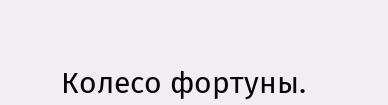Колесо фортуны.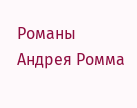Романы Андрея Ромма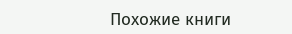Похожие книги